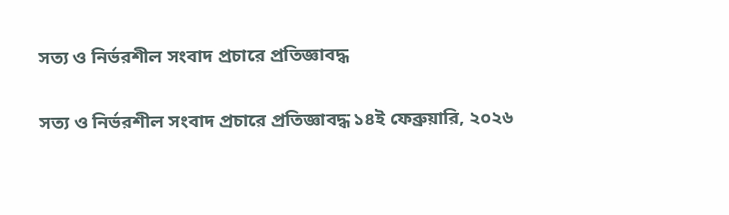সত্য ও নির্ভরশীল সংবাদ প্রচারে প্রতিজ্ঞাবদ্ধ

সত্য ও নির্ভরশীল সংবাদ প্রচারে প্রতিজ্ঞাবদ্ধ ১৪ই ফেব্রুয়ারি, ২০২৬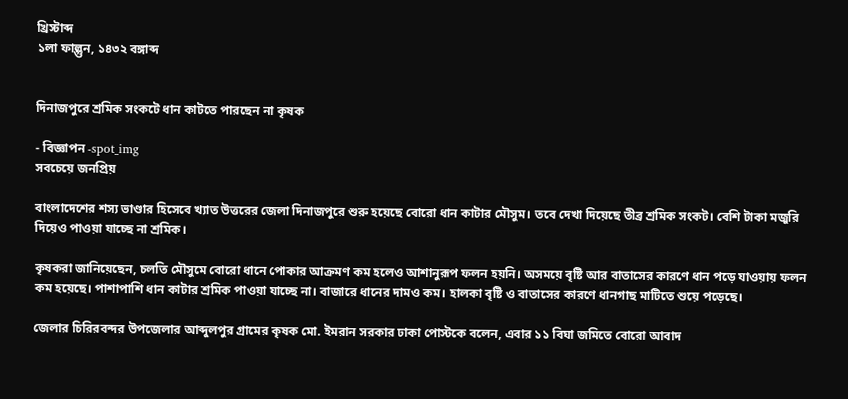খ্রিস্টাব্দ
১লা ফাল্গুন, ১৪৩২ বঙ্গাব্দ


দিনাজপুরে শ্রমিক সংকটে ধান কাটতে পারছেন না কৃষক

- বিজ্ঞাপন -spot_img
সবচেয়ে জনপ্রিয়

বাংলাদেশের শস্য ভাণ্ডার হিসেবে খ্যাত উত্তরের জেলা দিনাজপুরে শুরু হয়েছে বোরো ধান কাটার মৌসুম। তবে দেখা দিয়েছে তীব্র শ্রমিক সংকট। বেশি টাকা মজুরি দিয়েও পাওয়া যাচ্ছে না শ্রমিক।

কৃষকরা জানিয়েছেন, চলতি মৌসুমে বোরো ধানে পোকার আক্রমণ কম হলেও আশানুরূপ ফলন হয়নি। অসময়ে বৃষ্টি আর বাতাসের কারণে ধান পড়ে যাওয়ায় ফলন কম হয়েছে। পাশাপাশি ধান কাটার শ্রমিক পাওয়া যাচ্ছে না। বাজারে ধানের দামও কম। হালকা বৃষ্টি ও বাতাসের কারণে ধানগাছ মাটিতে শুয়ে পড়েছে।

জেলার চিরিরবন্দর উপজেলার আব্দুলপুর গ্রামের কৃষক মো. ইমরান সরকার ঢাকা পোস্টকে বলেন, এবার ১১ বিঘা জমিতে বোরো আবাদ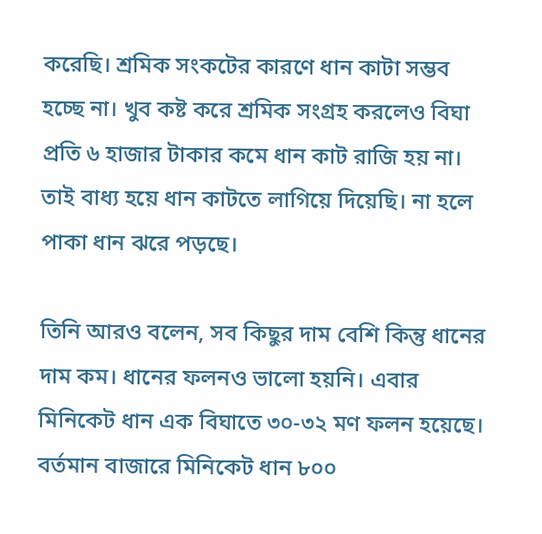করেছি। শ্রমিক সংকটের কারণে ধান কাটা সম্ভব হচ্ছে না। খুব কষ্ট করে শ্রমিক সংগ্রহ করলেও বিঘা প্রতি ৬ হাজার টাকার কমে ধান কাট রাজি হয় না। তাই বাধ্য হয়ে ধান কাটতে লাগিয়ে দিয়েছি। না হলে পাকা ধান ঝরে পড়ছে।

তিনি আরও বলেন, সব কিছুর দাম বেশি কিন্তু ধানের দাম কম। ধানের ফলনও ভালো হয়নি। এবার মিনিকেট ধান এক বিঘাতে ৩০-৩২ মণ ফলন হয়েছে। বর্তমান বাজারে মিনিকেট ধান ৮০০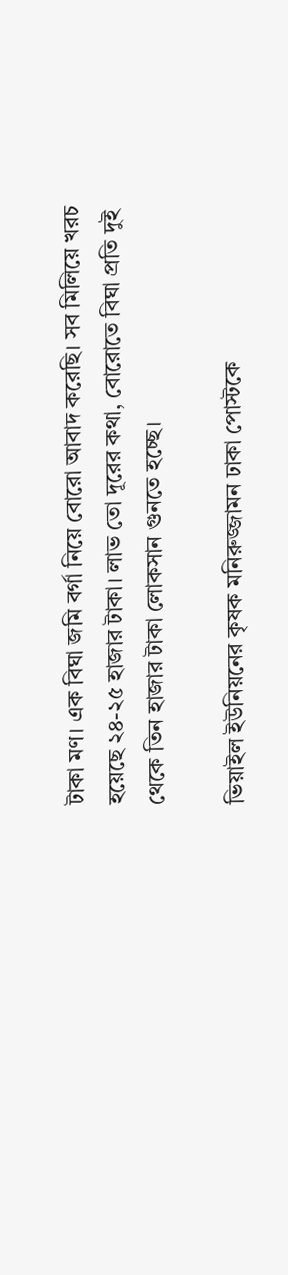টাকা মণ। এক বিঘা জমি বর্গা নিয়ে বোরো আবাদ করেছি। সব মিলিয়ে খরচ হয়েছে ২৪-২৫ হাজার টাকা। লাভ তো দূরের কথা, বোরোতে বিঘা প্রতি দুই থেকে তিন হাজার টাকা লোকসান গুনতে হচ্ছে।

ভিয়াইল ইউনিয়নের কৃষক মনিরুজ্জামন ঢাকা পোস্টকে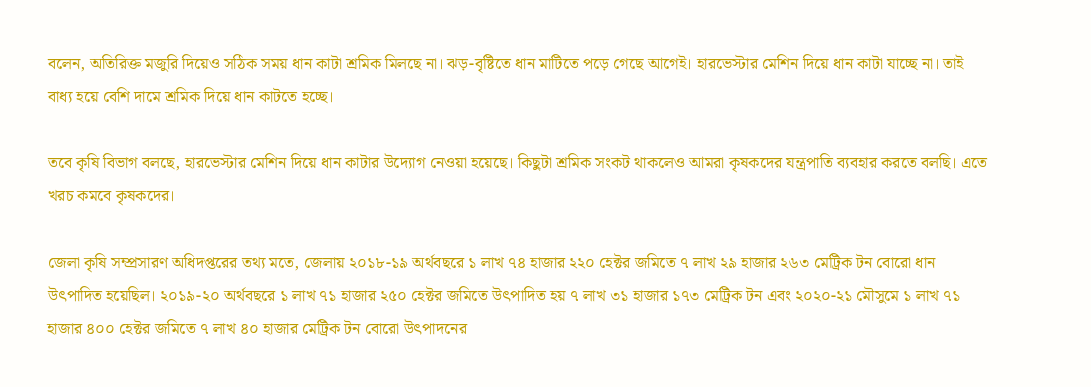বলেন, অতিরিক্ত মজুরি দিয়েও সঠিক সময় ধান কাটা শ্রমিক মিলছে না। ঝড়-বৃষ্টিতে ধান মাটিতে পড়ে গেছে আগেই। হারভেস্টার মেশিন দিয়ে ধান কাটা যাচ্ছে না। তাই বাধ্য হয়ে বেশি দামে শ্রমিক দিয়ে ধান কাটতে হচ্ছে।

তবে কৃষি বিভাগ বলছে, হারভেস্টার মেশিন দিয়ে ধান কাটার উদ্যোগ নেওয়া হয়েছে। কিছুটা শ্রমিক সংকট থাকলেও আমরা কৃষকদের যন্ত্রপাতি ব্যবহার করতে বলছি। এতে খরচ কমবে কৃষকদের।

জেলা কৃষি সম্প্রসারণ অধিদপ্তরের তথ্য মতে, জেলায় ২০১৮-১৯ অর্থবছরে ১ লাখ ৭৪ হাজার ২২০ হেক্টর জমিতে ৭ লাখ ২৯ হাজার ২৬৩ মেট্রিক টন বোরো ধান উৎপাদিত হয়েছিল। ২০১৯-২০ অর্থবছরে ১ লাখ ৭১ হাজার ২৫০ হেক্টর জমিতে উৎপাদিত হয় ৭ লাখ ৩১ হাজার ১৭৩ মেট্রিক টন এবং ২০২০-২১ মৌসুমে ১ লাখ ৭১ হাজার ৪০০ হেক্টর জমিতে ৭ লাখ ৪০ হাজার মেট্রিক টন বোরো উৎপাদনের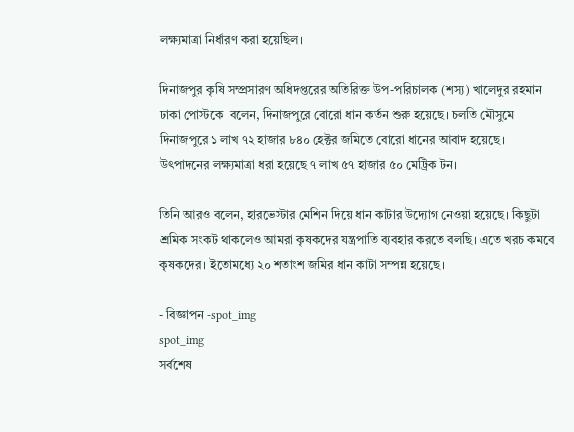লক্ষ্যমাত্রা নির্ধারণ করা হয়েছিল।

দিনাজপুর কৃষি সম্প্রসারণ অধিদপ্তরের অতিরিক্ত উপ-পরিচালক (শস্য) খালেদুর রহমান ঢাকা পোস্টকে  বলেন, দিনাজপুরে বোরো ধান কর্তন শুরু হয়েছে। চলতি মৌসুমে দিনাজপুরে ১ লাখ ৭২ হাজার ৮৪০ হেক্টর জমিতে বোরো ধানের আবাদ হয়েছে। উৎপাদনের লক্ষ্যমাত্রা ধরা হয়েছে ৭ লাখ ৫৭ হাজার ৫০ মেট্রিক টন।

তিনি আরও বলেন, হারভেস্টার মেশিন দিয়ে ধান কাটার উদ্যোগ নেওয়া হয়েছে। কিছুটা শ্রমিক সংকট থাকলেও আমরা কৃষকদের যন্ত্রপাতি ব্যবহার করতে বলছি। এতে খরচ কমবে কৃষকদের। ইতোমধ্যে ২০ শতাংশ জমির ধান কাটা সম্পন্ন হয়েছে।

- বিজ্ঞাপন -spot_img
spot_img
সর্বশেষ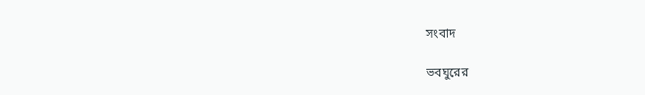সংবাদ

ভবঘুরের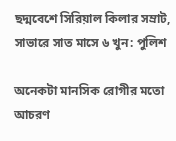ছদ্মবেশে সিরিয়াল কিলার সম্রাট, সাভারে সাত মাসে ৬ খুন: পুলিশ

অনেকটা মানসিক রোগীর মতো আচরণ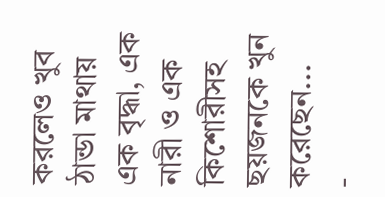করলেও খুব ঠান্ডা মাথায় এক বৃদ্ধা, এক নারী ও এক কিশোরীসহ ছয়জনকে খুন করেছেন...
-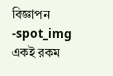বিজ্ঞাপন -spot_img
একই রকম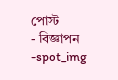পোস্ট
- বিজ্ঞাপন -spot_img